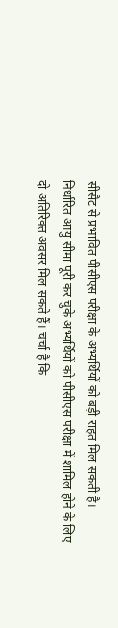सीसैट से प्रभावित पीसीएस परीक्षा के अभ्यर्थियों को बड़ी राहत मिल सकती है। निर्धारित आयु सीमा पूरी कर चुके अभ्यर्थियों को पीसीएस परीक्षा में शामिल होने के लिए दो अतिरिक्त अवसर मिल सकते हैं। चर्चा है कि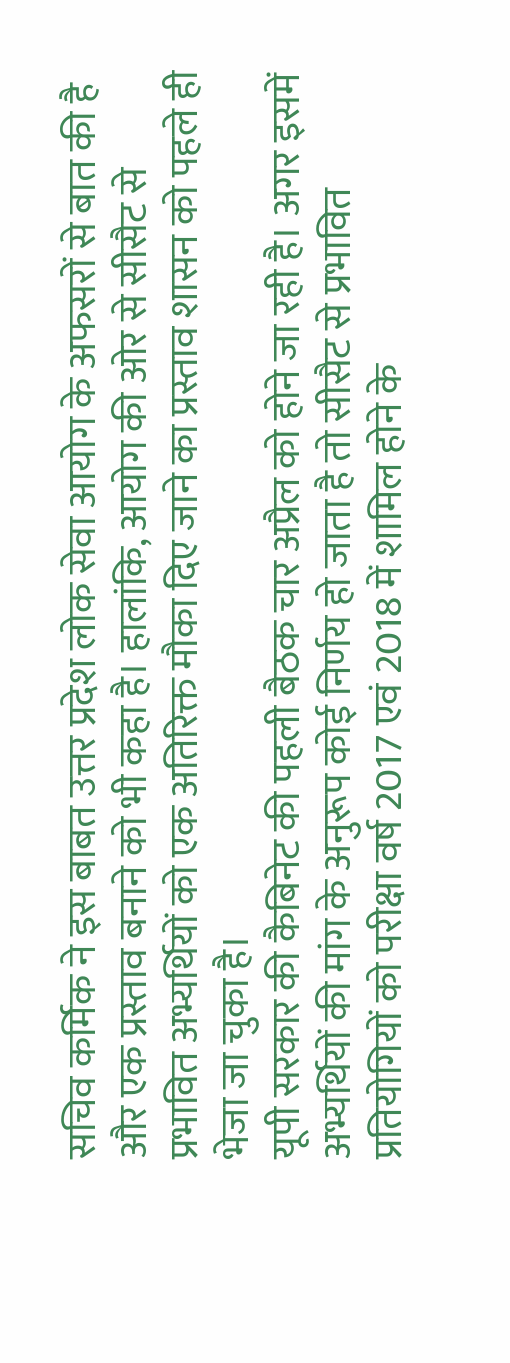सचिव कर्मिक ने इस बाबत उत्तर प्रदेश लोक सेवा आयोग के अफसरों से बात की है और एक प्रस्ताव बनाने को भी कहा है। हालांकि, आयोग की ओर से सीसैट से प्रभावित अभ्यर्थियों को एक अतिरिक्त मौका दिए जाने का प्रस्ताव शासन को पहले ही भेजा जा चुका है।
यूपी सरकार की कैबिनेट की पहली बैठक चार अप्रैल को होने जा रही है। अगर इसमें अभ्यर्थियों की मांग के अनुरूप कोई निर्णय हो जाता है तो सीसैट से प्रभावित प्रतियोगियों को परीक्षा वर्ष 2017 एवं 2018 में शामिल होने के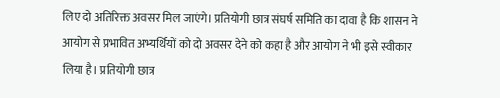लिए दो अतिरिक्त अवसर मिल जाएंगे। प्रतियोगी छात्र संघर्ष समिति का दावा है कि शासन ने आयोग से प्रभावित अभ्यर्थियों को दो अवसर देने को कहा है और आयोग ने भी इसे स्वीकार लिया है। प्रतियोगी छात्र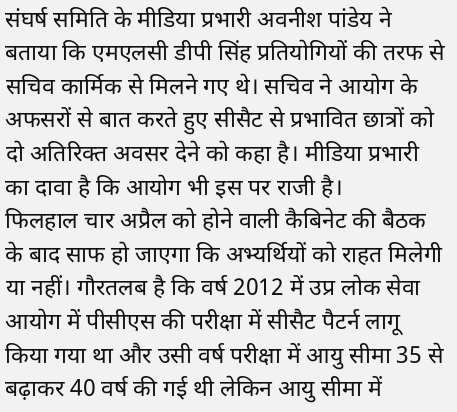संघर्ष समिति के मीडिया प्रभारी अवनीश पांडेय ने बताया कि एमएलसी डीपी सिंह प्रतियोगियों की तरफ से सचिव कार्मिक से मिलने गए थे। सचिव ने आयोग के अफसरों से बात करते हुए सीसैट से प्रभावित छात्रों को दो अतिरिक्त अवसर देने को कहा है। मीडिया प्रभारी का दावा है कि आयोग भी इस पर राजी है।
फिलहाल चार अप्रैल को होने वाली कैबिनेट की बैठक के बाद साफ हो जाएगा कि अभ्यर्थियों को राहत मिलेगी या नहीं। गौरतलब है कि वर्ष 2012 में उप्र लोक सेवा आयोग में पीसीएस की परीक्षा में सीसैट पैटर्न लागू किया गया था और उसी वर्ष परीक्षा में आयु सीमा 35 से बढ़ाकर 40 वर्ष की गई थी लेकिन आयु सीमा में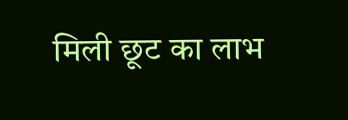मिली छूट का लाभ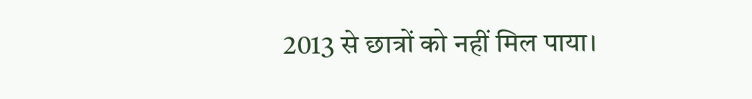2013 से छात्रों को नहीं मिल पाया।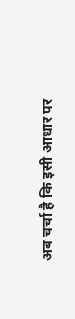अब चर्चा है कि इसी आधार पर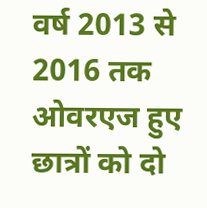वर्ष 2013 से 2016 तक ओवरएज हुए छात्रों को दो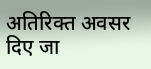अतिरिक्त अवसर दिए जा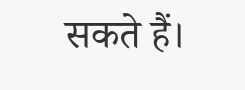सकते हैं।